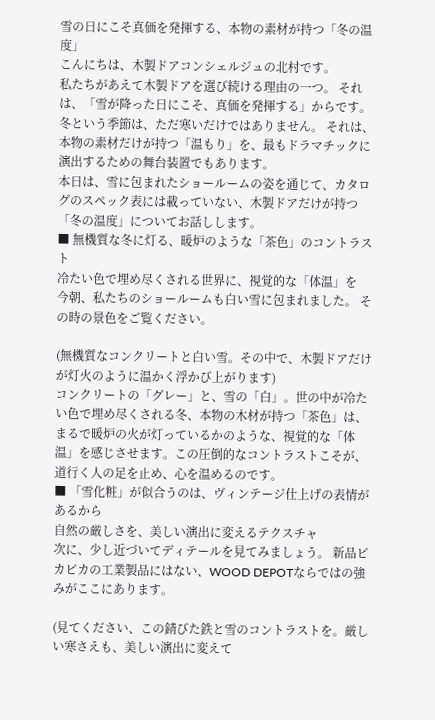雪の日にこそ真価を発揮する、本物の素材が持つ「冬の温度」
こんにちは、木製ドアコンシェルジュの北村です。
私たちがあえて木製ドアを選び続ける理由の一つ。 それは、「雪が降った日にこそ、真価を発揮する」からです。
冬という季節は、ただ寒いだけではありません。 それは、本物の素材だけが持つ「温もり」を、最もドラマチックに演出するための舞台装置でもあります。
本日は、雪に包まれたショールームの姿を通じて、カタログのスペック表には載っていない、木製ドアだけが持つ「冬の温度」についてお話しします。
■ 無機質な冬に灯る、暖炉のような「茶色」のコントラスト
冷たい色で埋め尽くされる世界に、視覚的な「体温」を
今朝、私たちのショールームも白い雪に包まれました。 その時の景色をご覧ください。

(無機質なコンクリートと白い雪。その中で、木製ドアだけが灯火のように温かく浮かび上がります)
コンクリートの「グレー」と、雪の「白」。世の中が冷たい色で埋め尽くされる冬、本物の木材が持つ「茶色」は、まるで暖炉の火が灯っているかのような、視覚的な「体温」を感じさせます。この圧倒的なコントラストこそが、道行く人の足を止め、心を温めるのです。
■ 「雪化粧」が似合うのは、ヴィンテージ仕上げの表情があるから
自然の厳しさを、美しい演出に変えるテクスチャ
次に、少し近づいてディテールを見てみましょう。 新品ピカピカの工業製品にはない、WOOD DEPOTならではの強みがここにあります。

(見てください、この錆びた鉄と雪のコントラストを。厳しい寒さえも、美しい演出に変えて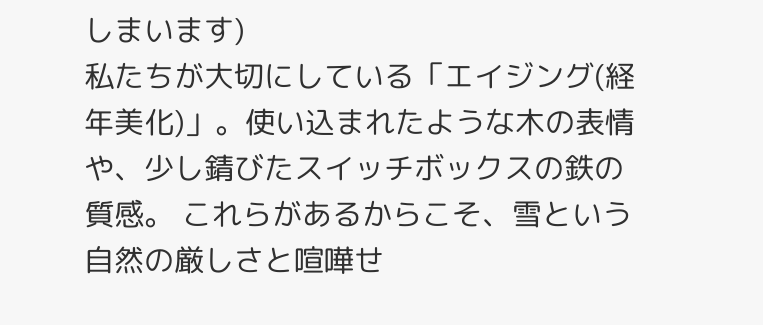しまいます)
私たちが大切にしている「エイジング(経年美化)」。使い込まれたような木の表情や、少し錆びたスイッチボックスの鉄の質感。 これらがあるからこそ、雪という自然の厳しさと喧嘩せ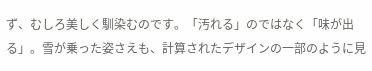ず、むしろ美しく馴染むのです。「汚れる」のではなく「味が出る」。雪が乗った姿さえも、計算されたデザインの一部のように見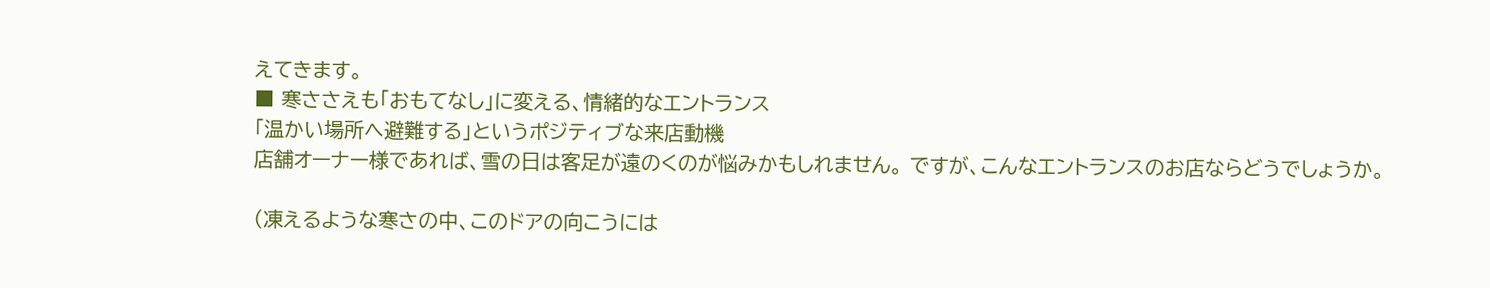えてきます。
■ 寒ささえも「おもてなし」に変える、情緒的なエントランス
「温かい場所へ避難する」というポジティブな来店動機
店舗オーナー様であれば、雪の日は客足が遠のくのが悩みかもしれません。 ですが、こんなエントランスのお店ならどうでしょうか。

(凍えるような寒さの中、このドアの向こうには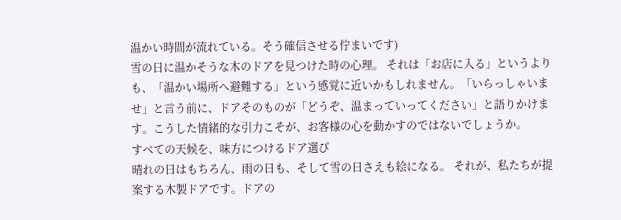温かい時間が流れている。そう確信させる佇まいです)
雪の日に温かそうな木のドアを見つけた時の心理。 それは「お店に入る」というよりも、「温かい場所へ避難する」という感覚に近いかもしれません。「いらっしゃいませ」と言う前に、ドアそのものが「どうぞ、温まっていってください」と語りかけます。こうした情緒的な引力こそが、お客様の心を動かすのではないでしょうか。
すべての天候を、味方につけるドア選び
晴れの日はもちろん、雨の日も、そして雪の日さえも絵になる。 それが、私たちが提案する木製ドアです。ドアの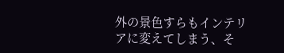外の景色すらもインテリアに変えてしまう、そ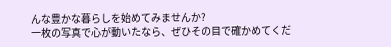んな豊かな暮らしを始めてみませんか?
一枚の写真で心が動いたなら、ぜひその目で確かめてくだ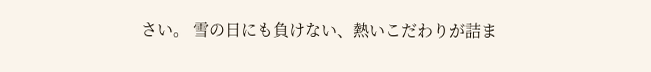さい。 雪の日にも負けない、熱いこだわりが詰ま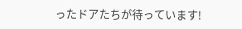ったドアたちが待っています!